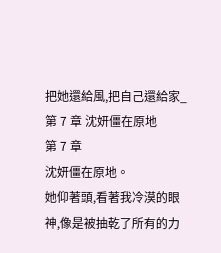把她還給風,把自己還給家_第 7 章 沈妍僵在原地
第 7 章
沈妍僵在原地。
她仰著頭,看著我冷漠的眼神,像是被抽乾了所有的力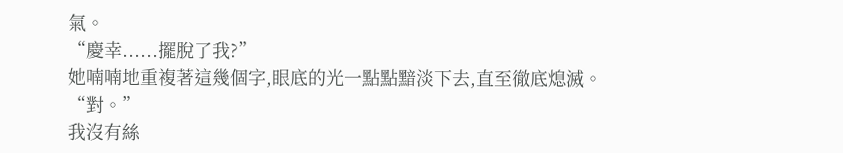氣。
“慶幸......擺脫了我?”
她喃喃地重複著這幾個字,眼底的光一點點黯淡下去,直至徹底熄滅。
“對。”
我沒有絲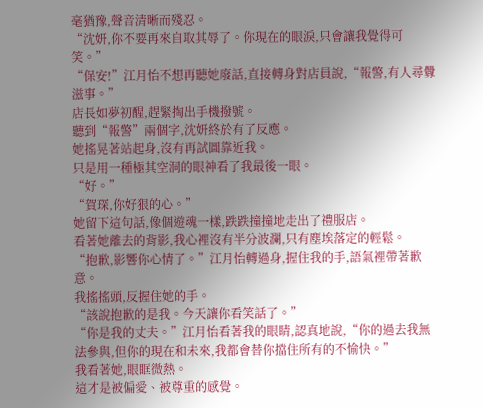毫猶豫,聲音清晰而殘忍。
“沈妍,你不要再來自取其辱了。你現在的眼淚,只會讓我覺得可笑。”
“保安!”江月怡不想再聽她廢話,直接轉身對店員說,“報警,有人尋釁滋事。”
店長如夢初醒,趕緊掏出手機撥號。
聽到“報警”兩個字,沈妍終於有了反應。
她搖晃著站起身,沒有再試圖靠近我。
只是用一種極其空洞的眼神看了我最後一眼。
“好。”
“賀琛,你好狠的心。”
她留下這句話,像個遊魂一樣,跌跌撞撞地走出了禮服店。
看著她離去的背影,我心裡沒有半分波瀾,只有塵埃落定的輕鬆。
“抱歉,影響你心情了。”江月怡轉過身,握住我的手,語氣裡帶著歉意。
我搖搖頭,反握住她的手。
“該說抱歉的是我。今天讓你看笑話了。”
“你是我的丈夫。”江月怡看著我的眼睛,認真地說,“你的過去我無法參與,但你的現在和未來,我都會替你擋住所有的不愉快。”
我看著她,眼眶微熱。
這才是被偏愛、被尊重的感覺。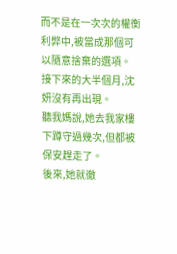而不是在一次次的權衡利弊中,被當成那個可以隨意捨棄的選項。
接下來的大半個月,沈妍沒有再出現。
聽我媽說,她去我家樓下蹲守過幾次,但都被保安趕走了。
後來,她就徹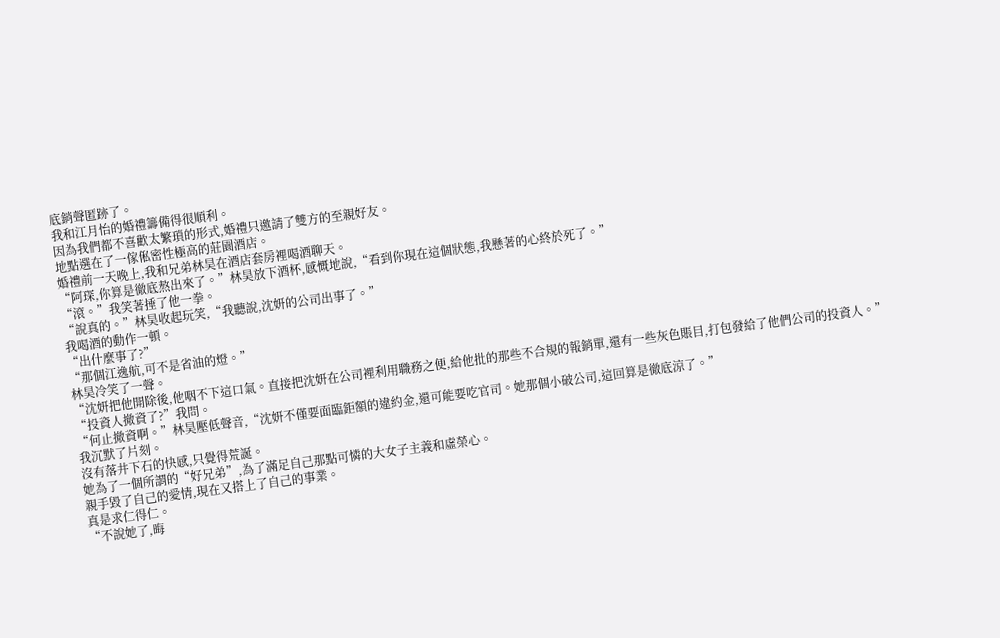底銷聲匿跡了。
我和江月怡的婚禮籌備得很順利。
因為我們都不喜歡太繁瑣的形式,婚禮只邀請了雙方的至親好友。
地點選在了一傢俬密性極高的莊園酒店。
婚禮前一天晚上,我和兄弟林昊在酒店套房裡喝酒聊天。
“阿琛,你算是徹底熬出來了。”林昊放下酒杯,感慨地說,“看到你現在這個狀態,我懸著的心終於死了。”
“滾。”我笑著捶了他一拳。
“說真的。”林昊收起玩笑,“我聽說,沈妍的公司出事了。”
我喝酒的動作一頓。
“出什麼事了?”
“那個江逸航,可不是省油的燈。”
林昊冷笑了一聲。
“沈妍把他開除後,他咽不下這口氣。直接把沈妍在公司裡利用職務之便,給他批的那些不合規的報銷單,還有一些灰色賬目,打包發給了他們公司的投資人。”
“投資人撤資了?”我問。
“何止撤資啊。”林昊壓低聲音,“沈妍不僅要面臨鉅額的違約金,還可能要吃官司。她那個小破公司,這回算是徹底涼了。”
我沉默了片刻。
沒有落井下石的快感,只覺得荒誕。
她為了一個所謂的“好兄弟”,為了滿足自己那點可憐的大女子主義和虛榮心。
親手毀了自己的愛情,現在又搭上了自己的事業。
真是求仁得仁。
“不說她了,晦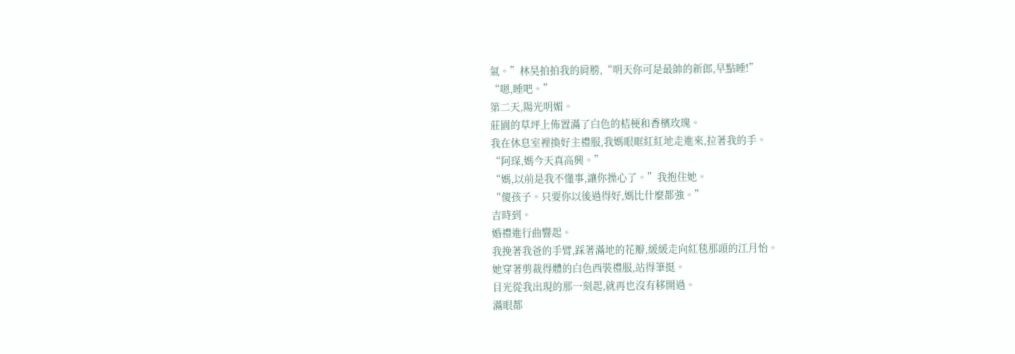氣。”林昊拍拍我的肩膀,“明天你可是最帥的新郎,早點睡!”
“嗯,睡吧。”
第二天,陽光明媚。
莊園的草坪上佈置滿了白色的桔梗和香檳玫瑰。
我在休息室裡換好主禮服,我媽眼眶紅紅地走進來,拉著我的手。
“阿琛,媽今天真高興。”
“媽,以前是我不懂事,讓你操心了。”我抱住她。
“傻孩子。只要你以後過得好,媽比什麼都強。”
吉時到。
婚禮進行曲響起。
我挽著我爸的手臂,踩著滿地的花瓣,緩緩走向紅毯那頭的江月怡。
她穿著剪裁得體的白色西裝禮服,站得筆挺。
目光從我出現的那一刻起,就再也沒有移開過。
滿眼都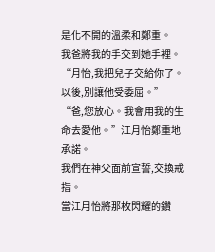是化不開的溫柔和鄭重。
我爸將我的手交到她手裡。
“月怡,我把兒子交給你了。以後,別讓他受委屈。”
“爸,您放心。我會用我的生命去愛他。”江月怡鄭重地承諾。
我們在神父面前宣誓,交換戒指。
當江月怡將那枚閃耀的鑽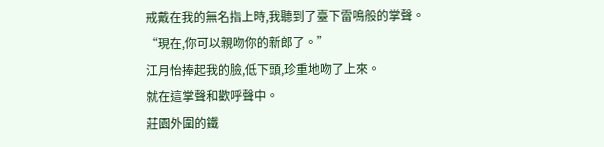戒戴在我的無名指上時,我聽到了臺下雷鳴般的掌聲。
“現在,你可以親吻你的新郎了。”
江月怡捧起我的臉,低下頭,珍重地吻了上來。
就在這掌聲和歡呼聲中。
莊園外圍的鐵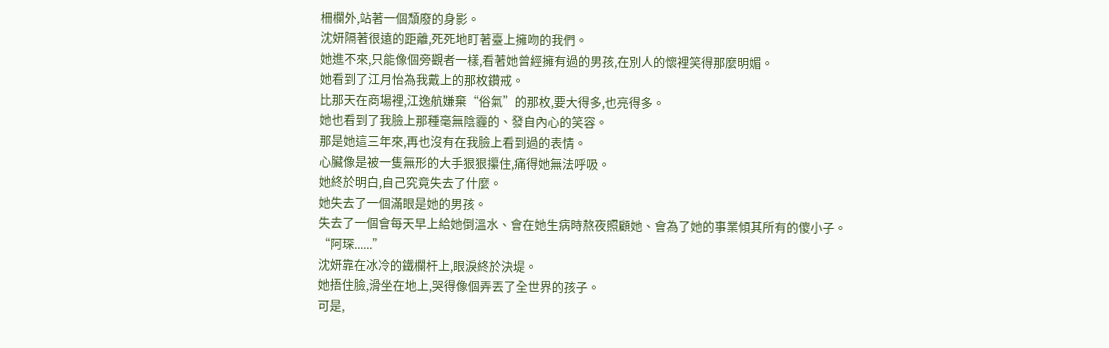柵欄外,站著一個頹廢的身影。
沈妍隔著很遠的距離,死死地盯著臺上擁吻的我們。
她進不來,只能像個旁觀者一樣,看著她曾經擁有過的男孩,在別人的懷裡笑得那麼明媚。
她看到了江月怡為我戴上的那枚鑽戒。
比那天在商場裡,江逸航嫌棄“俗氣”的那枚,要大得多,也亮得多。
她也看到了我臉上那種毫無陰霾的、發自內心的笑容。
那是她這三年來,再也沒有在我臉上看到過的表情。
心臟像是被一隻無形的大手狠狠攥住,痛得她無法呼吸。
她終於明白,自己究竟失去了什麼。
她失去了一個滿眼是她的男孩。
失去了一個會每天早上給她倒溫水、會在她生病時熬夜照顧她、會為了她的事業傾其所有的傻小子。
“阿琛......”
沈妍靠在冰冷的鐵欄杆上,眼淚終於決堤。
她捂住臉,滑坐在地上,哭得像個弄丟了全世界的孩子。
可是,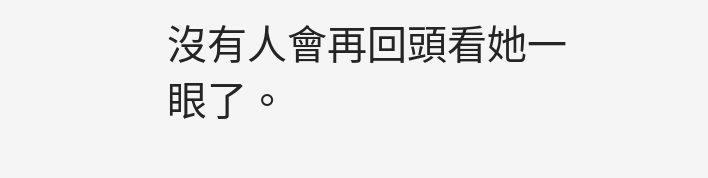沒有人會再回頭看她一眼了。